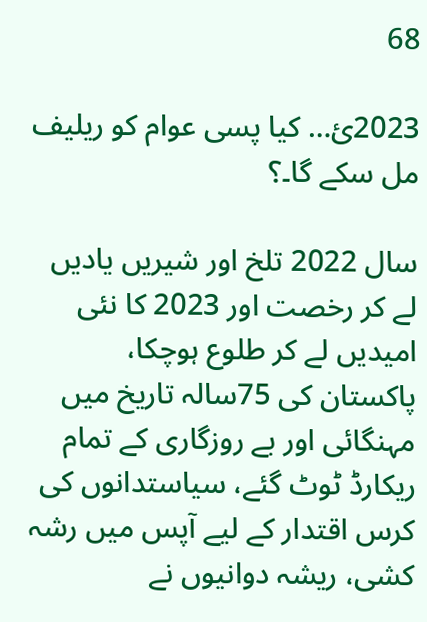68

2023ئ… کیا پسی عوام کو ریلیف مل سکے گا۔؟

سال 2022 تلخ اور شیریں یادیں لے کر رخصت اور 2023 کا نئی امیدیں لے کر طلوع ہوچکا، پاکستان کی 75سالہ تاریخ میں مہنگائی اور بے روزگاری کے تمام ریکارڈ ٹوٹ گئے، سیاستدانوں کی کرس اقتدار کے لیے آپس میں رشہ کشی، ریشہ دوانیوں نے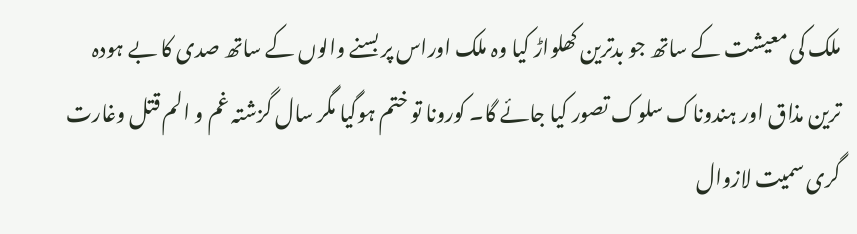ملک کی معیشت کے ساتھ جو بدترین کھلواڑ کیا وہ ملک اوراس پر بسنے والوں کے ساتھ صدی کا بے ہودہ ترین مذاق اور ہندوناک سلوک تصور کیا جائے گا۔ کورونا تو ختم ہوگیا مگر سال گزشتہ غم و الم قتل وغارت گری سمیت لازوال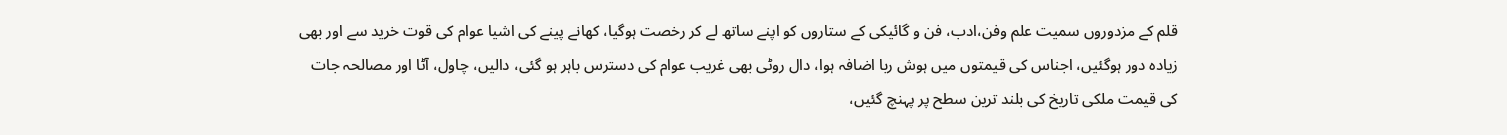قلم کے مزدوروں سمیت علم وفن،ادب، فن و گائیکی کے ستاروں کو اپنے ساتھ لے کر رخصت ہوگیا، کھانے پینے کی اشیا عوام کی قوت خرید سے اور بھی زیادہ دور ہوگئیں، اجناس کی قیمتوں میں ہوش ربا اضافہ ہوا، دال روٹی بھی غریب عوام کی دسترس باہر ہو گئی، دالیں، چاول، آٹا اور مصالحہ جات کی قیمت ملکی تاریخ کی بلند ترین سطح پر پہنچ گئیں،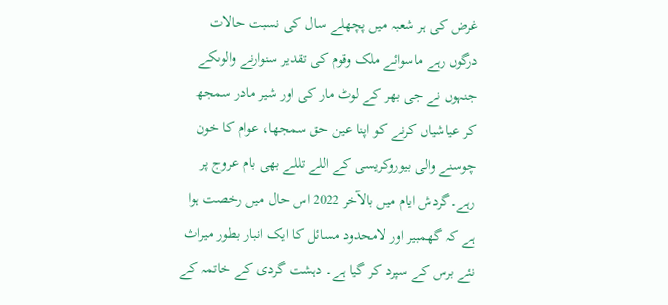غرض کی ہر شعبہ میں پچھلے سال کی نسبت حالات درگوں رہے ماسوائے ملک وقوم کی تقدیر سنوارنے والوںکے جنہوں نے جی بھر کے لوٹ مار کی اور شیر مادر سمجھ کر عیاشیاں کرنے کو اپنا عین حق سمجھا، عوام کا خون چوسنے والی بیوروکریسی کے اللے تللے بھی بام عروج پر رہے۔گردش ایام میں بالآخر 2022 اس حال میں رخصت ہوا ہے کہ گھمبیر اور لامحدود مسائل کا ایک انبار بطور میراث نئے برس کے سپرد کر گیا ہے۔ دہشت گردی کے خاتمہ کے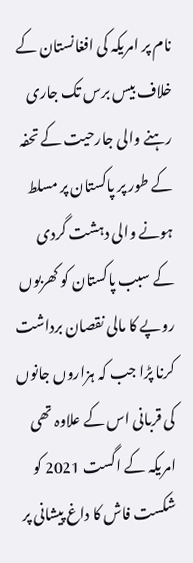نام پر امریکہ کی افغانستان کے خلاف بیس برس تک جاری رہنے والی جارحیت کے تحفہ کے طور پر پاکستان پر مسلط ہونے والی دہشت گردی کے سبب پاکستان کو کھربوں روپے کا مالی نقصان برداشت کرنا پڑا جب کہ ہزاروں جانوں کی قربانی اس کے علاوہ تھی امریکہ کے اگست 2021 کو شکست فاش کا داغ پیشانی پر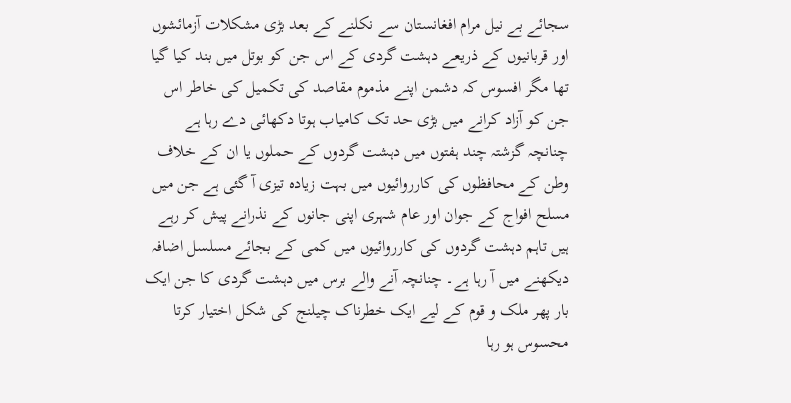سجائے بے نیل مرام افغانستان سے نکلنے کے بعد بڑی مشکلات آزمائشوں اور قربانیوں کے ذریعے دہشت گردی کے اس جن کو بوتل میں بند کیا گیا تھا مگر افسوس کہ دشمن اپنے مذموم مقاصد کی تکمیل کی خاطر اس جن کو آزاد کرانے میں بڑی حد تک کامیاب ہوتا دکھائی دے رہا ہے چنانچہ گزشتہ چند ہفتوں میں دہشت گردوں کے حملوں یا ان کے خلاف وطن کے محافظوں کی کارروائیوں میں بہت زیادہ تیزی آ گئی ہے جن میں مسلح افواج کے جوان اور عام شہری اپنی جانوں کے نذرانے پیش کر رہے ہیں تاہم دہشت گردوں کی کارروائیوں میں کمی کے بجائے مسلسل اضافہ دیکھنے میں آ رہا ہے۔ چنانچہ آنے والے برس میں دہشت گردی کا جن ایک بار پھر ملک و قوم کے لیے ایک خطرناک چیلنج کی شکل اختیار کرتا محسوس ہو رہا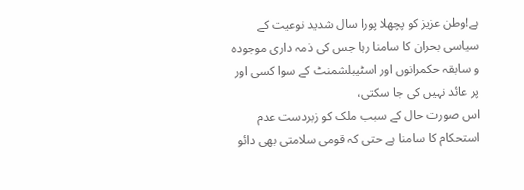ہے!وطن عزیز کو پچھلا پورا سال شدید نوعیت کے سیاسی بحران کا سامنا رہا جس کی ذمہ داری موجودہ و سابقہ حکمرانوں اور اسٹیبلشمنٹ کے سوا کسی اور پر عائد نہیں کی جا سکتی،
اس صورت حال کے سبب ملک کو زبردست عدم استحکام کا سامنا ہے حتی کہ قومی سلامتی بھی دائو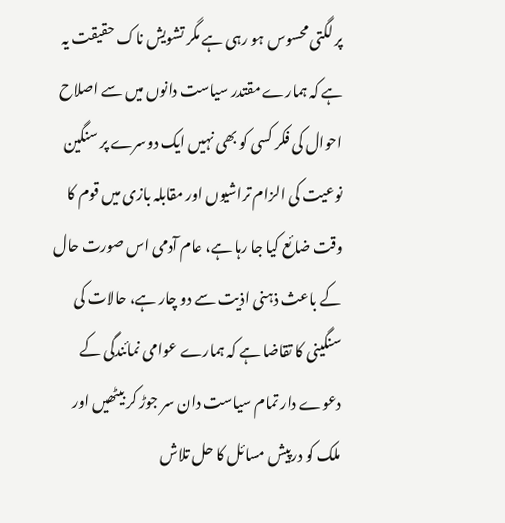پر لگتی محسوس ہو رہی ہے مگر تشویش ناک حقیقت یہ ہے کہ ہمارے مقتدر سیاست دانوں میں سے اصلاح احوال کی فکر کسی کو بھی نہیں ایک دوسرے پر سنگین نوعیت کی الزام تراشیوں اور مقابلہ بازی میں قوم کا وقت ضائع کیا جا رہا ہے، عام آدمی اس صورت حال کے باعث ذہنی اذیت سے دو چار ہے، حالات کی سنگینی کا تقاضا ہے کہ ہمارے عوامی نمائندگی کے دعوے دار تمام سیاست دان سر جوڑ کر بیٹھیں اور ملک کو درپیش مسائل کا حل تلاش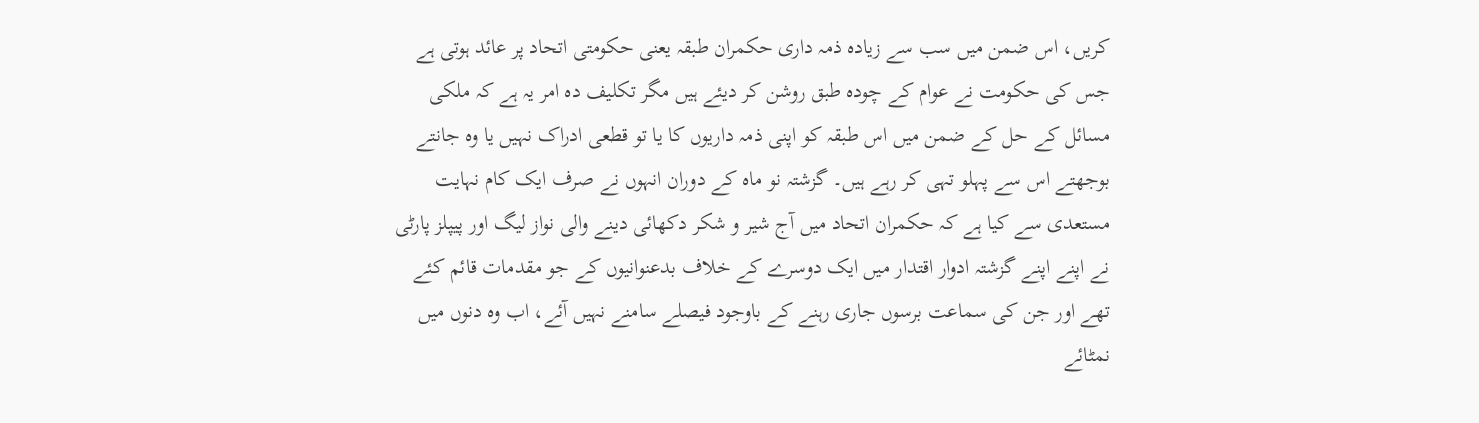کریں، اس ضمن میں سب سے زیادہ ذمہ داری حکمران طبقہ یعنی حکومتی اتحاد پر عائد ہوتی ہے جس کی حکومت نے عوام کے چودہ طبق روشن کر دیئے ہیں مگر تکلیف دہ امر یہ ہے کہ ملکی مسائل کے حل کے ضمن میں اس طبقہ کو اپنی ذمہ داریوں کا یا تو قطعی ادراک نہیں یا وہ جانتے بوجھتے اس سے پہلو تہی کر رہے ہیں۔ گزشتہ نو ماہ کے دوران انہوں نے صرف ایک کام نہایت مستعدی سے کیا ہے کہ حکمران اتحاد میں آج شیر و شکر دکھائی دینے والی نواز لیگ اور پیپلز پارٹی نے اپنے اپنے گزشتہ ادوار اقتدار میں ایک دوسرے کے خلاف بدعنوانیوں کے جو مقدمات قائم کئے تھے اور جن کی سماعت برسوں جاری رہنے کے باوجود فیصلے سامنے نہیں آئے، اب وہ دنوں میں نمٹائے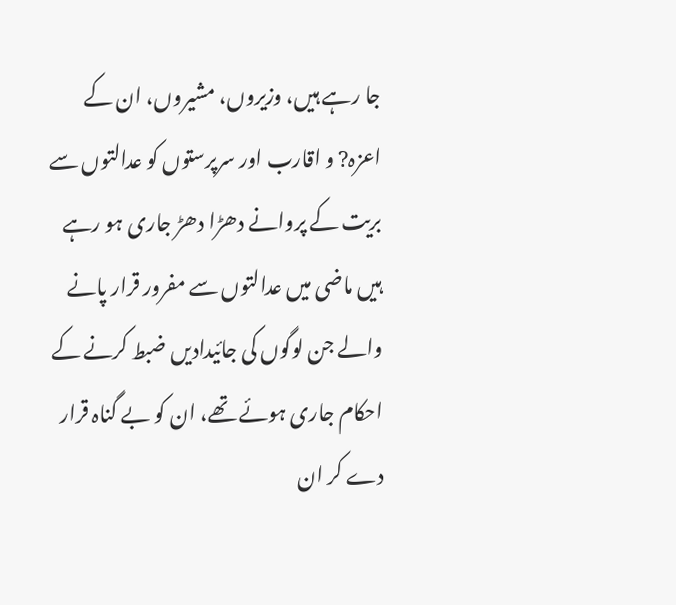جا رہے ہیں، وزیروں، مشیروں، ان کے اعزہ? و اقارب اور سرپرستوں کو عدالتوں سے بریت کے پروانے دھڑا دھڑ جاری ہو رہے ہیں ماضی میں عدالتوں سے مفرور قرار پانے والے جن لوگوں کی جائیدادیں ضبط کرنے کے احکام جاری ہوئے تھے، ان کو بے گناہ قرار دے کر ان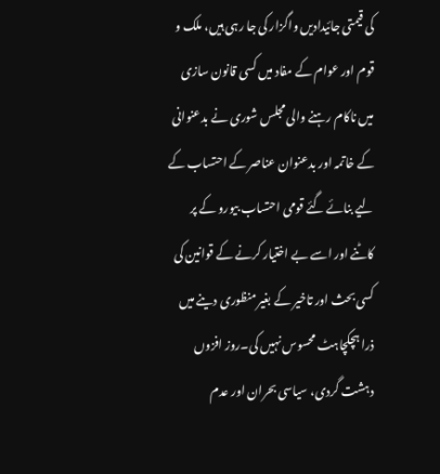کی قیمتی جائیدادیں واگزار کی جا رہی ہیں، ملک و قوم اور عوام کے مفاد میں کسی قانون سازی میں ناکام رہنے والی مجلس شوری نے بدعنوانی کے خاتمہ اور بدعنوان عناصر کے احتساب کے لیے بنائے گئے قومی احتساب بیورو کے پر کاٹنے اور اسے بے اختیار کرنے کے قوانین کی کسی بحث اور تاخیر کے بغیر منظوری دینے میں ذرا ہچکچاہٹ محسوس نہیں کی۔روز افزوں دہشت گردی، سیاسی بحران اور عدم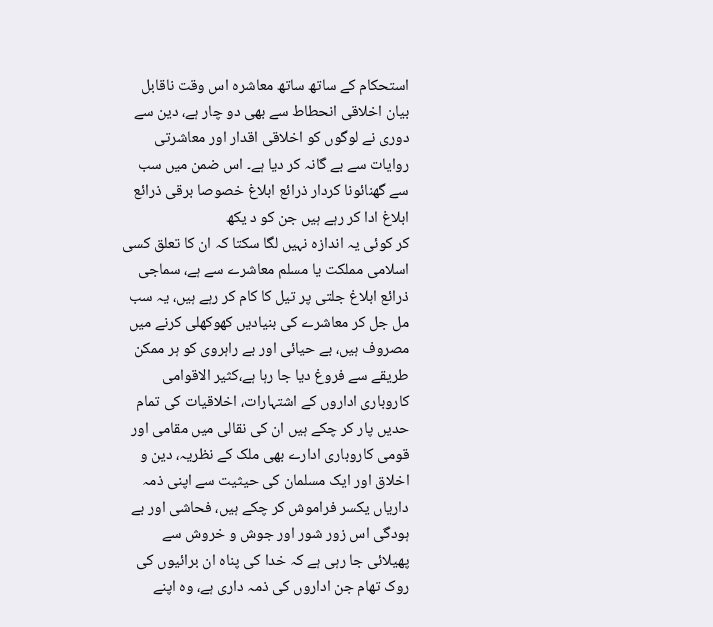استحکام کے ساتھ ساتھ معاشرہ اس وقت ناقابل بیان اخلاقی انحطاط سے بھی دو چار ہے، دین سے دوری نے لوگوں کو اخلاقی اقدار اور معاشرتی روایات سے بے گانہ کر دیا ہے۔ اس ضمن میں سب سے گھنائونا کردار ذرائع ابلاغ خصوصا برقی ذرائع ابلاغ ادا کر رہے ہیں جن کو د یکھ
کر کوئی یہ اندازہ نہیں لگا سکتا کہ ان کا تعلق کسی اسلامی مملکت یا مسلم معاشرے سے ہے، سماجی ذرائع ابلاغ جلتی پر تیل کا کام کر رہے ہیں، یہ سب مل جل کر معاشرے کی بنیادیں کھوکھلی کرنے میں مصروف ہیں، بے حیائی اور بے راہروی کو ہر ممکن طریقے سے فروغ دیا جا رہا ہے،کثیر الاقوامی کاروباری اداروں کے اشتہارات، اخلاقیات کی تمام حدیں پار کر چکے ہیں ان کی نقالی میں مقامی اور قومی کاروباری ادارے بھی ملک کے نظریہ، دین و اخلاق اور ایک مسلمان کی حیثیت سے اپنی ذمہ داریاں یکسر فراموش کر چکے ہیں، فحاشی اور بے ہودگی اس زور شور اور جوش و خروش سے پھیلائی جا رہی ہے کہ خدا کی پناہ ان برائیوں کی روک تھام جن اداروں کی ذمہ داری ہے، وہ اپنے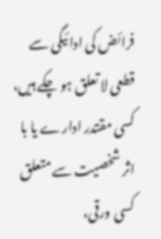فرائض کی ادائیگی سے قطعی لا تعلق ہو چکے ہیں، کسی مقتدر ادارے یا با اثر شخصیت سے متعلق کسی ورقی،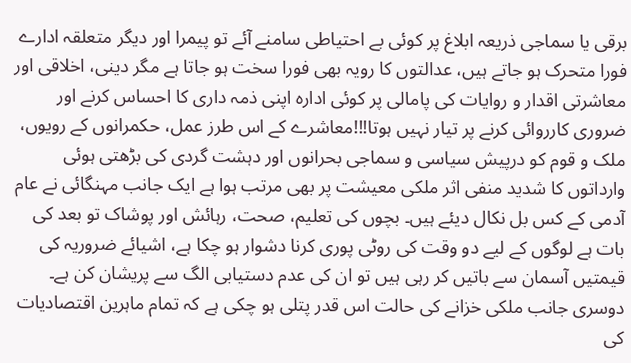برقی یا سماجی ذریعہ ابلاغ پر کوئی بے احتیاطی سامنے آئے تو پیمرا اور دیگر متعلقہ ادارے فورا متحرک ہو جاتے ہیں، عدالتوں کا رویہ بھی فورا سخت ہو جاتا ہے مگر دینی، اخلاقی اور معاشرتی اقدار و روایات کی پامالی پر کوئی ادارہ اپنی ذمہ داری کا احساس کرنے اور ضروری کارروائی کرنے پر تیار نہیں ہوتا!!!معاشرے کے اس طرز عمل، حکمرانوں کے رویوں، ملک و قوم کو درپیش سیاسی و سماجی بحرانوں اور دہشت گردی کی بڑھتی ہوئی وارداتوں کا شدید منفی اثر ملکی معیشت پر بھی مرتب ہوا ہے ایک جانب مہنگائی نے عام آدمی کے کس بل نکال دیئے ہیں۔ بچوں کی تعلیم، صحت، رہائش اور پوشاک تو بعد کی بات ہے لوگوں کے لیے دو وقت کی روٹی پوری کرنا دشوار ہو چکا ہے، اشیائے ضروریہ کی قیمتیں آسمان سے باتیں کر رہی ہیں تو ان کی عدم دستیابی الگ سے پریشان کن ہے۔ دوسری جانب ملکی خزانے کی حالت اس قدر پتلی ہو چکی ہے کہ تمام ماہرین اقتصادیات کی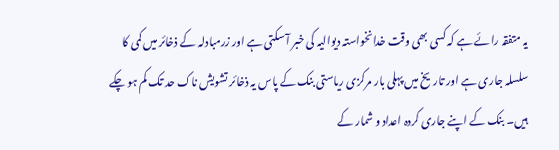یہ متفقہ رائے ہے کہ کسی بھی وقت خدانخواستہ دیوالیہ کی خبر آ سکتی ہے اور زرمبادلہ کے ذخائر میں کمی کا سلسلہ جاری ہے اور تاریخ میں پہلی بار مرکزی ریاستی بنک کے پاس یہ ذخائر تشویش ناک حد تک کم ہو چکے ہیں۔ بنک کے اپنے جاری کردہ اعداد و شمار کے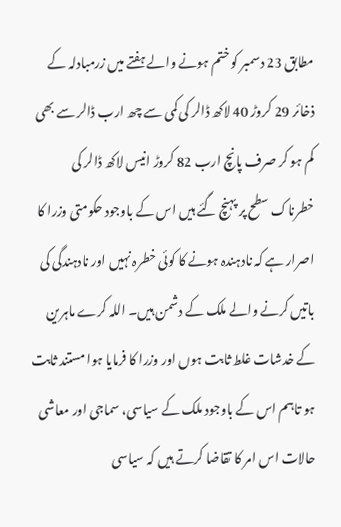مطابق 23 دسمبر کو ختم ہونے والے ہفتے میں زرمبادلہ کے ذخائر 29 کروڑ 40 لاکھ ڈالر کی کمی سے چھ ارب ڈالر سے بھی کم ہو کر صرف پانچ ارب 82 کروڑ انیس لاکھ ڈالر کی خطرناک سطح پر پہنچ گئے ہیں اس کے باوجود حکومتی وزرا کا اصرار ہے کہ نادہندہ ہونے کا کوئی خطرہ نہیں اور نادہندگی کی باتیں کرنے والے ملک کے دشمن ہیں۔ اللہ کرے ماہرین کے خدشات غلط ثابت ہوں اور وزرا کا فرمایا ہوا مستند ثابت ہو تاہم اس کے باوجود ملک کے سیاسی، سماجی اور معاشی حالات اس امر کا تقاضا کرتے ہیں کہ سیاسی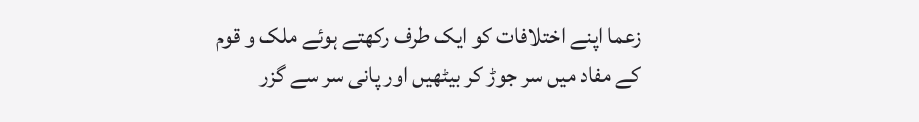زعما اپنے اختلافات کو ایک طرف رکھتے ہوئے ملک و قوم کے مفاد میں سر جوڑ کر بیٹھیں اور پانی سر سے گزر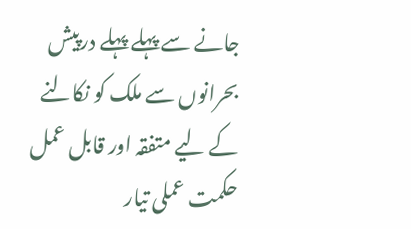جانے سے پہلے پہلے درپیش بحرانوں سے ملک کو نکالنے کے لیے متفقہ اور قابل عمل حکمت عملی تیار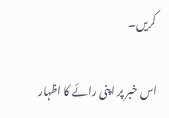کریں۔

اس خبر پر اپنی رائے کا اظہار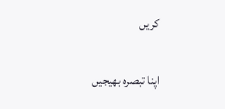کریں

اپنا تبصرہ بھیجیں